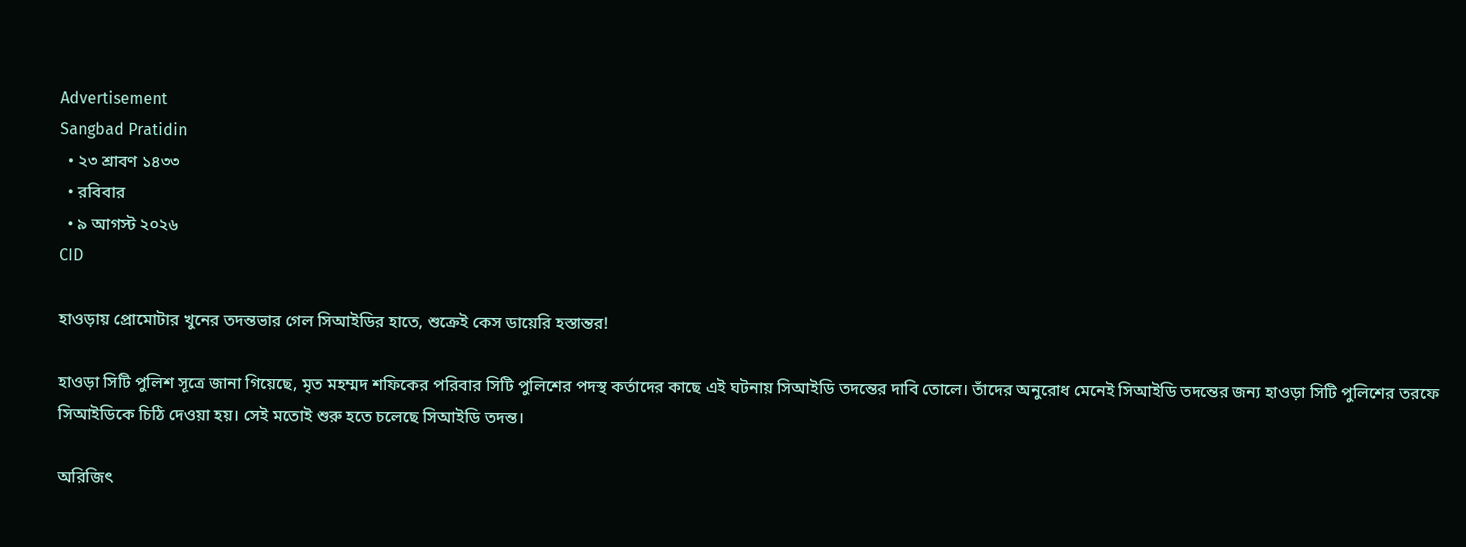Advertisement
Sangbad Pratidin
  • ২৩ শ্রাবণ ১৪৩৩
  • রবিবার
  • ৯ আগস্ট ২০২৬
CID

হাওড়ায় প্রোমোটার খুনের তদন্তভার গেল সিআইডির হাতে, শুক্রেই কেস ডায়েরি হস্তান্তর!

হাওড়া সিটি পুলিশ সূত্রে জানা গিয়েছে, মৃত মহম্মদ শফিকের পরিবার সিটি পুলিশের পদস্থ কর্তাদের কাছে এই ঘটনায় সিআইডি তদন্তের দাবি তোলে। তাঁদের অনুরোধ মেনেই সিআইডি তদন্তের জন্য হাওড়া সিটি পুলিশের তরফে সিআইডিকে চিঠি দেওয়া হয়। সেই মতোই শুরু হতে চলেছে সিআইডি তদন্ত।

অরিজিৎ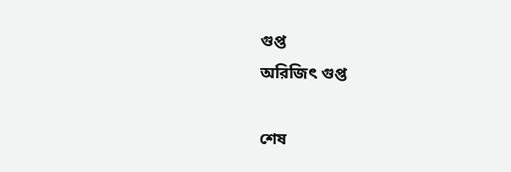গুপ্ত
অরিজিৎ গুপ্ত

শেষ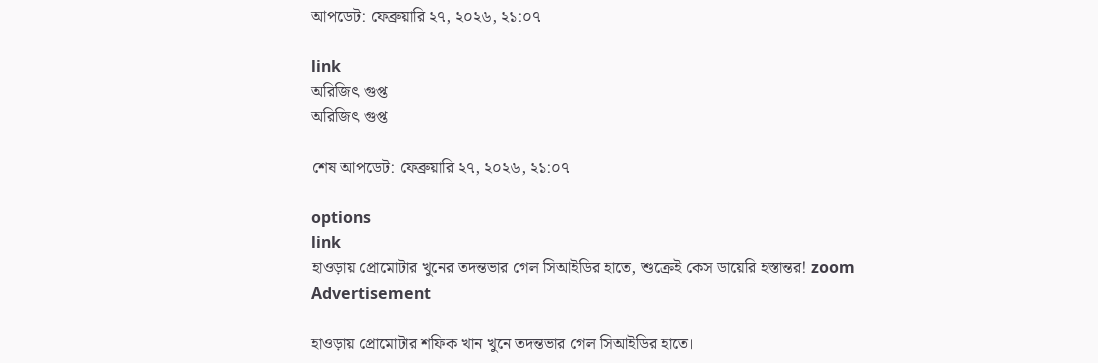আপডেট: ফেব্রুয়ারি ২৭, ২০২৬, ২১:০৭

link
অরিজিৎ গুপ্ত
অরিজিৎ গুপ্ত

শেষ আপডেট: ফেব্রুয়ারি ২৭, ২০২৬, ২১:০৭

options
link
হাওড়ায় প্রোমোটার খুনের তদন্তভার গেল সিআইডির হাতে, শুক্রেই কেস ডায়েরি হস্তান্তর! zoom
Advertisement

হাওড়ায় প্রোমোটার শফিক খান খুনে তদন্তভার গেল সিআইডির হাতে।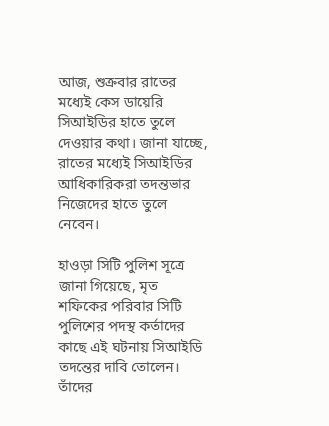আজ, শুক্রবার রাতের মধ্যেই কেস ডায়েরি সিআইডির হাতে তুলে দেওয়ার কথা। জানা যাচ্ছে, রাতের মধ্যেই সিআইডির আধিকারিকরা তদন্তভার নিজেদের হাতে তুলে নেবেন।

হাওড়া সিটি পুলিশ সূত্রে জানা গিয়েছে, মৃত শফিকের পরিবার সিটি পুলিশের পদস্থ কর্তাদের কাছে এই ঘটনায় সিআইডি তদন্তের দাবি তোলেন। তাঁদের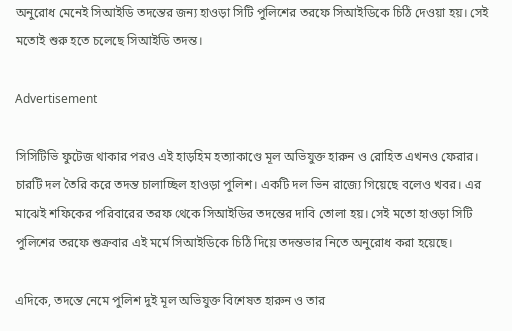অনুরোধ মেনেই সিআইডি তদন্তের জন্য হাওড়া সিটি পুলিশের তরফে সিআইডিকে চিঠি দেওয়া হয়। সেই মতোই শুরু হতে চলেছে সিআইডি তদন্ত।

Advertisement

সিসিটিভি ফুটেজ থাকার পরও এই হাড়হিম হত্যাকাণ্ডে মূল অভিযুক্ত হারুন ও রোহিত এখনও ফেরার। চারটি দল তৈরি করে তদন্ত চালাচ্ছিল হাওড়া পুলিশ। একটি দল ভিন রাজ্যে গিয়েছে বলেও খবর। এর মাঝেই শফিকের পরিবারের তরফ থেকে সিআইডির তদন্তের দাবি তোলা হয়। সেই মতো হাওড়া সিটি পুলিশের তরফে শুক্রবার এই মর্মে সিআইডিকে চিঠি দিয়ে তদন্তভার নিতে অনুরোধ করা হয়েছে।

এদিকে, তদন্তে নেমে পুলিশ দুই মূল অভিযুক্ত বিশেষত হারুন ও তার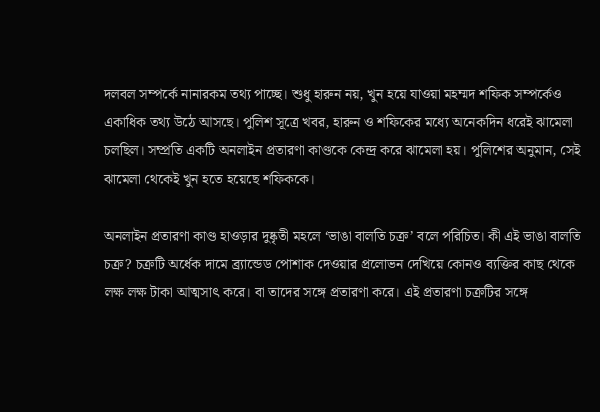দলবল সম্পর্কে নানারকম তথ্য পাচ্ছে। শুধু হারুন নয়, খুন হয়ে যাওয়া মহম্মদ শফিক সম্পর্কেও একাধিক তথ্য উঠে আসছে। পুলিশ সূত্রে খবর, হারুন ও শফিকের মধ্যে অনেকদিন ধরেই ঝামেলা চলছিল। সম্প্রতি একটি অনলাইন প্রতারণা কাণ্ডকে কেন্দ্র করে ঝামেলা হয়। পুলিশের অনুমান, সেই ঝামেলা থেকেই খুন হতে হয়েছে শফিককে।

অনলাইন প্রতারণা কাণ্ড হাওড়ার দুষ্কৃতী মহলে ‘ভাঙা বালতি চক্র’ বলে পরিচিত। কী এই ভাঙা বালতি চক্র? চক্রটি অর্ধেক দামে ব্র্যান্ডেড পোশাক দেওয়ার প্রলোভন দেখিয়ে কোনও ব্যক্তির কাছ থেকে লক্ষ লক্ষ টাকা আত্মসাৎ করে। বা তাদের সঙ্গে প্রতারণা করে। এই প্রতারণা চক্রটির সঙ্গে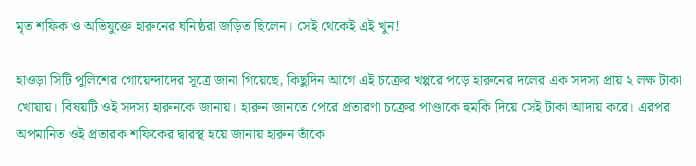মৃত শফিক ও অভিযুক্তে হারুনের ঘনিষ্ঠরা জড়িত ছিলেন। সেই থেকেই এই খুন!

হাওড়া সিটি পুলিশের গোয়েন্দাদের সূত্রে জানা গিয়েছে, কিছুদিন আগে এই চক্রের খপ্পরে পড়ে হারুনের দলের এক সদস্য প্রায় ২ লক্ষ টাকা খোয়ায়। বিষয়টি ওই সদস্য হারুনকে জানায়। হারুন জানতে পেরে প্রতারণা চক্রের পাণ্ডাকে হুমকি দিয়ে সেই টাকা আদায় করে। এরপর অপমানিত ওই প্রতারক শফিকের দ্বারস্থ হয়ে জানায় হারুন তাঁকে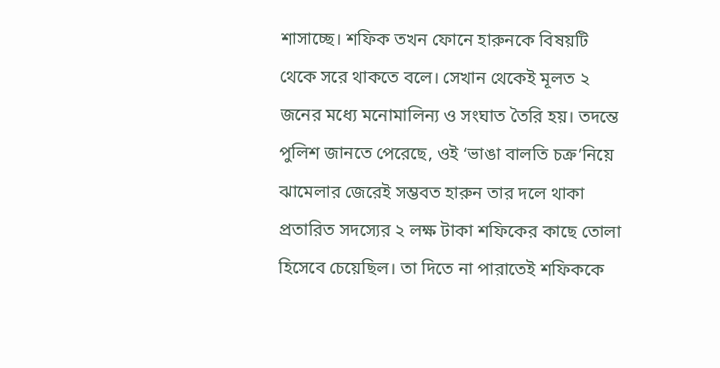শাসাচ্ছে। শফিক তখন ফোনে হারুনকে বিষয়টি থেকে সরে থাকতে বলে। সেখান থেকেই মূলত ২ জনের মধ্যে মনোমালিন্য ও সংঘাত তৈরি হয়। তদন্তে পুলিশ জানতে পেরেছে, ওই ‘ভাঙা বালতি চক্র’নিয়ে ঝামেলার জেরেই সম্ভবত হারুন তার দলে থাকা প্রতারিত সদস্যের ২ লক্ষ টাকা শফিকের কাছে তোলা হিসেবে চেয়েছিল। তা দিতে না পারাতেই শফিককে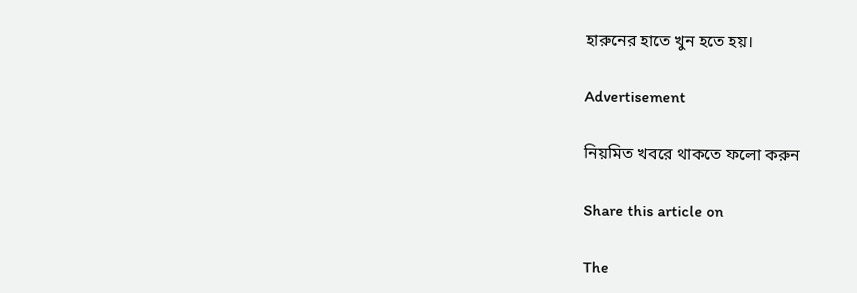হারুনের হাতে খুন হতে হয়।

Advertisement

নিয়মিত খবরে থাকতে ফলো করুন

Share this article on

The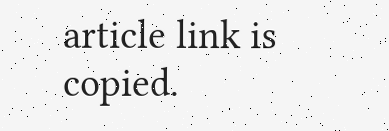article link is copied.